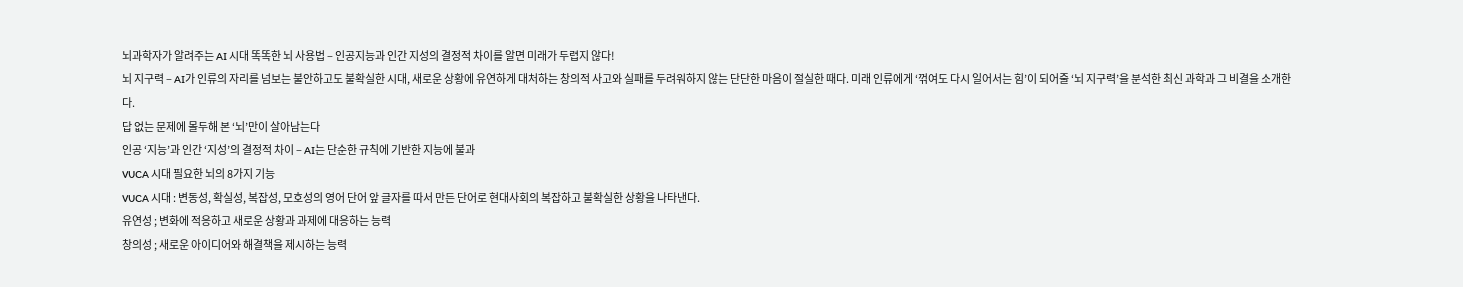뇌과학자가 알려주는 AI 시대 똑똑한 뇌 사용법 – 인공지능과 인간 지성의 결정적 차이를 알면 미래가 두렵지 않다!
뇌 지구력 – AI가 인류의 자리를 넘보는 불안하고도 불확실한 시대, 새로운 상황에 유연하게 대처하는 창의적 사고와 실패를 두려워하지 않는 단단한 마음이 절실한 때다. 미래 인류에게 ‘꺾여도 다시 일어서는 힘’이 되어줄 ‘뇌 지구력’을 분석한 최신 과학과 그 비결을 소개한다.
답 없는 문제에 몰두해 본 ‘뇌’만이 살아남는다
인공 ‘지능’과 인간 ‘지성’의 결정적 차이 – AI는 단순한 규칙에 기반한 지능에 불과
VUCA 시대 필요한 뇌의 8가지 기능
VUCA 시대 : 변동성, 확실성, 복잡성, 모호성의 영어 단어 앞 글자를 따서 만든 단어로 현대사회의 복잡하고 불확실한 상황을 나타낸다.
유연성 ; 변화에 적응하고 새로운 상황과 과제에 대응하는 능력
창의성 ; 새로운 아이디어와 해결책을 제시하는 능력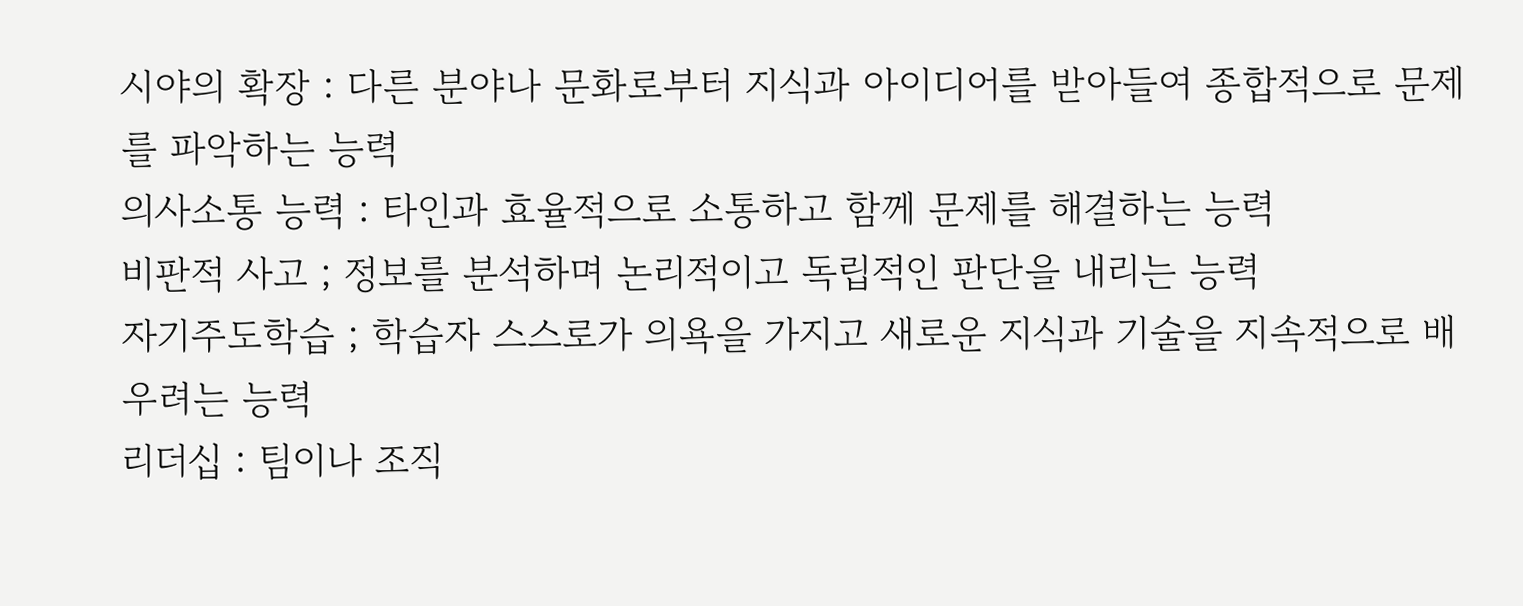시야의 확장 : 다른 분야나 문화로부터 지식과 아이디어를 받아들여 종합적으로 문제를 파악하는 능력
의사소통 능력 : 타인과 효율적으로 소통하고 함께 문제를 해결하는 능력
비판적 사고 ; 정보를 분석하며 논리적이고 독립적인 판단을 내리는 능력
자기주도학습 ; 학습자 스스로가 의욕을 가지고 새로운 지식과 기술을 지속적으로 배우려는 능력
리더십 : 팀이나 조직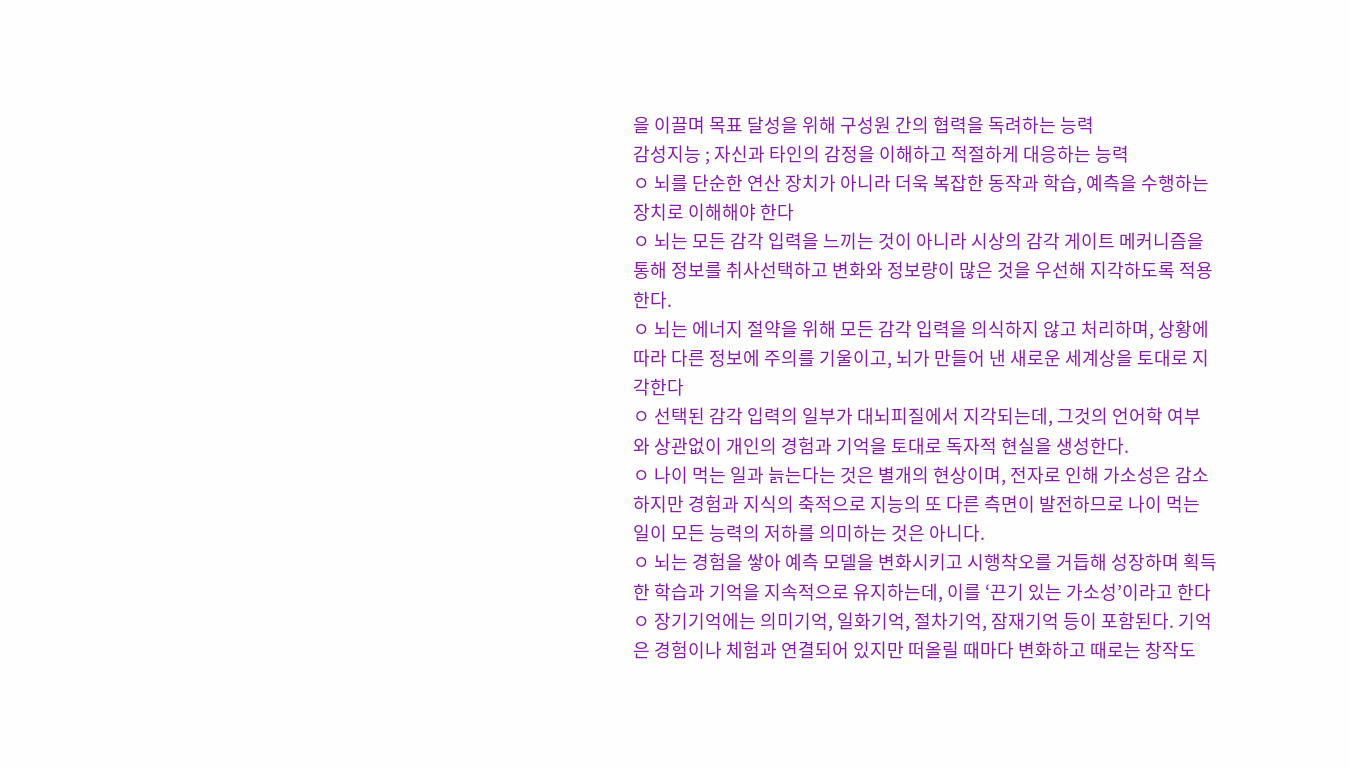을 이끌며 목표 달성을 위해 구성원 간의 협력을 독려하는 능력
감성지능 ; 자신과 타인의 감정을 이해하고 적절하게 대응하는 능력
ㅇ 뇌를 단순한 연산 장치가 아니라 더욱 복잡한 동작과 학습, 예측을 수행하는 장치로 이해해야 한다
ㅇ 뇌는 모든 감각 입력을 느끼는 것이 아니라 시상의 감각 게이트 메커니즘을 통해 정보를 취사선택하고 변화와 정보량이 많은 것을 우선해 지각하도록 적용한다.
ㅇ 뇌는 에너지 절약을 위해 모든 감각 입력을 의식하지 않고 처리하며, 상황에 따라 다른 정보에 주의를 기울이고, 뇌가 만들어 낸 새로운 세계상을 토대로 지각한다
ㅇ 선택된 감각 입력의 일부가 대뇌피질에서 지각되는데, 그것의 언어학 여부와 상관없이 개인의 경험과 기억을 토대로 독자적 현실을 생성한다.
ㅇ 나이 먹는 일과 늙는다는 것은 별개의 현상이며, 전자로 인해 가소성은 감소하지만 경험과 지식의 축적으로 지능의 또 다른 측면이 발전하므로 나이 먹는 일이 모든 능력의 저하를 의미하는 것은 아니다.
ㅇ 뇌는 경험을 쌓아 예측 모델을 변화시키고 시행착오를 거듭해 성장하며 획득한 학습과 기억을 지속적으로 유지하는데, 이를 ‘끈기 있는 가소성’이라고 한다
ㅇ 장기기억에는 의미기억, 일화기억, 절차기억, 잠재기억 등이 포함된다. 기억은 경험이나 체험과 연결되어 있지만 떠올릴 때마다 변화하고 때로는 창작도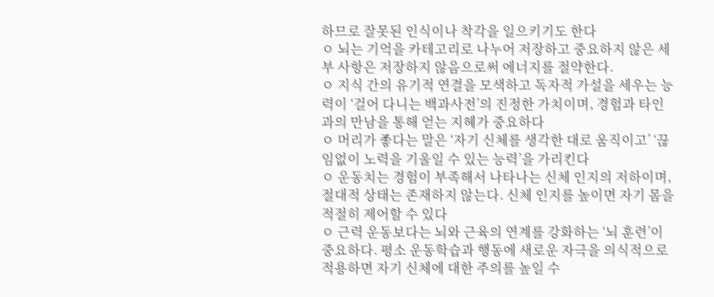하므로 잘못된 인식이나 착각을 일으키기도 한다
ㅇ 뇌는 기억을 카테고리로 나누어 저장하고 중요하지 않은 세부 사항은 저장하지 않음으로써 에너지를 절약한다.
ㅇ 지식 간의 유기적 연결을 모색하고 독자적 가설을 세우는 능력이 ‘걸어 다니는 백과사전’의 진정한 가치이며, 경험과 타인과의 만남을 통해 얻는 지혜가 중요하다
ㅇ 머리가 좋다는 말은 ‘자기 신체를 생각한 대로 움직이고’ ‘끊임없이 노력을 기울일 수 있는 능력’을 가리킨다
ㅇ 운동치는 경험이 부족해서 나타나는 신체 인지의 저하이며, 절대적 상태는 존재하지 않는다. 신체 인지를 높이면 자기 몸을 적절히 제어할 수 있다
ㅇ 근력 운동보다는 뇌와 근육의 연계를 강화하는 ‘뇌 훈련’이 중요하다. 평소 운동학습과 행동에 새로운 자극을 의식적으로 적용하면 자기 신체에 대한 주의를 높일 수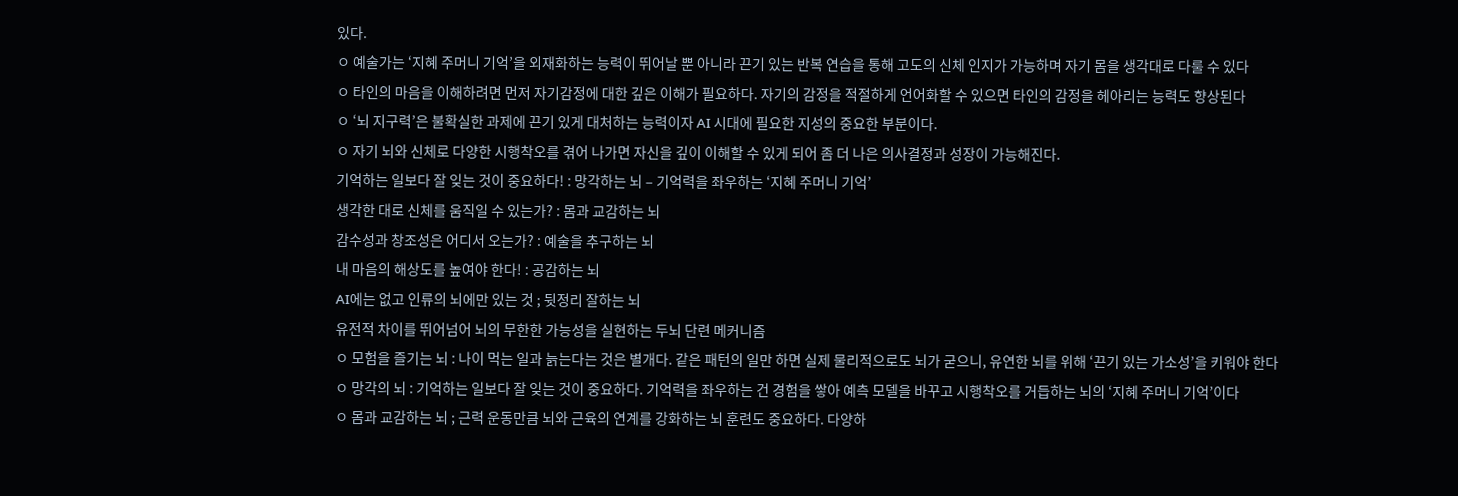있다.
ㅇ 예술가는 ‘지혜 주머니 기억’을 외재화하는 능력이 뛰어날 뿐 아니라 끈기 있는 반복 연습을 통해 고도의 신체 인지가 가능하며 자기 몸을 생각대로 다룰 수 있다
ㅇ 타인의 마음을 이해하려면 먼저 자기감정에 대한 깊은 이해가 필요하다. 자기의 감정을 적절하게 언어화할 수 있으면 타인의 감정을 헤아리는 능력도 향상된다
ㅇ ‘뇌 지구력’은 불확실한 과제에 끈기 있게 대처하는 능력이자 AI 시대에 필요한 지성의 중요한 부분이다.
ㅇ 자기 뇌와 신체로 다양한 시행착오를 겪어 나가면 자신을 깊이 이해할 수 있게 되어 좀 더 나은 의사결정과 성장이 가능해진다.
기억하는 일보다 잘 잊는 것이 중요하다! : 망각하는 뇌 – 기억력을 좌우하는 ‘지혜 주머니 기억’
생각한 대로 신체를 움직일 수 있는가? : 몸과 교감하는 뇌
감수성과 창조성은 어디서 오는가? : 예술을 추구하는 뇌
내 마음의 해상도를 높여야 한다! : 공감하는 뇌
AI에는 없고 인류의 뇌에만 있는 것 ; 뒷정리 잘하는 뇌
유전적 차이를 뛰어넘어 뇌의 무한한 가능성을 실현하는 두뇌 단련 메커니즘
ㅇ 모험을 즐기는 뇌 : 나이 먹는 일과 늙는다는 것은 별개다. 같은 패턴의 일만 하면 실제 물리적으로도 뇌가 굳으니, 유연한 뇌를 위해 ‘끈기 있는 가소성’을 키워야 한다
ㅇ 망각의 뇌 : 기억하는 일보다 잘 잊는 것이 중요하다. 기억력을 좌우하는 건 경험을 쌓아 예측 모델을 바꾸고 시행착오를 거듭하는 뇌의 ‘지혜 주머니 기억’이다
ㅇ 몸과 교감하는 뇌 ; 근력 운동만큼 뇌와 근육의 연계를 강화하는 뇌 훈련도 중요하다. 다양하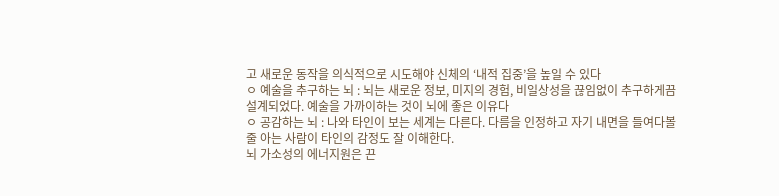고 새로운 동작을 의식적으로 시도해야 신체의 ‘내적 집중’을 높일 수 있다
ㅇ 예술을 추구하는 뇌 : 뇌는 새로운 정보, 미지의 경험, 비일상성을 끊임없이 추구하게끔 설계되었다. 예술을 가까이하는 것이 뇌에 좋은 이유다
ㅇ 공감하는 뇌 : 나와 타인이 보는 세계는 다른다. 다름을 인정하고 자기 내면을 들여다볼 줄 아는 사람이 타인의 감정도 잘 이해한다.
뇌 가소성의 에너지원은 끈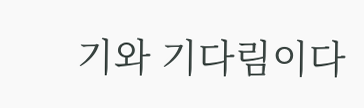기와 기다림이다